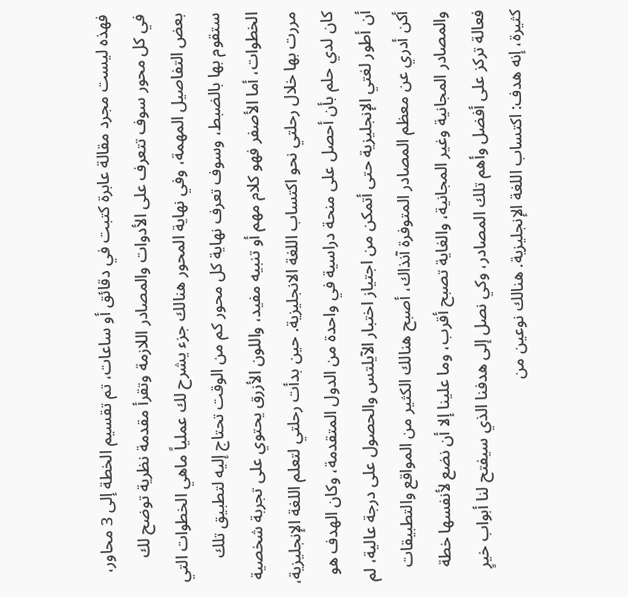فهذه ليست مجرد مقالة عابرة كتبت في دقائق أو ساعات، تم تقسيم الخطة إلى 3 محاور، في كل محور سوف تتعرف على الأدوات والمصادر اللازمة وتقرأ مقدمة نظرية توضح لك بعض التفاصيل المهمة، وفي نهاية المحور هنالك جزء يشرح لك عملياً ماهي الخطوات التي ستقوم بها بالضبط، وسوف تعرف نهاية كل محور كم من الوقت تحتاج إليه لتطبيق تلك الخطوات، أما الأصفر فهو كلام مهم أو تنبيه مفيد، واللون الأزرق يحتوي على تجربة شخصية مررت بها خلال رحلتي نحو اكتساب اللغة الانجليزية. حين بدأت رحلتي لتعلم اللغة الإنجليزية، كان لدي حلم بأن أحصل على منحة دراسية في واحدة من الدول المتقدمة، وكان الهدف هو أن أطور لغتي الإنجليزية حتى أتمكن من اجتياز اختبار الآيلتس والحصول على درجة عالية، لم أكن أدري عن معظم المصادر المتوفرة آنذاك، أصبح هنالك الكثير من المواقع والتطبيقات والمصادر المجانية وغير المجانية، والغاية تصبح أقرب، وما علينا إلا أن نضع لأنفسها خطة فعالة تركز على أفضل وأهم تلك المصادر، وكي نصل إلى هدفنا الذي سيفتح لنا أبواب خيرٍ كثيرة، إنه هدف: اكتساب اللغة الإنجليزية. هنالك نوعين من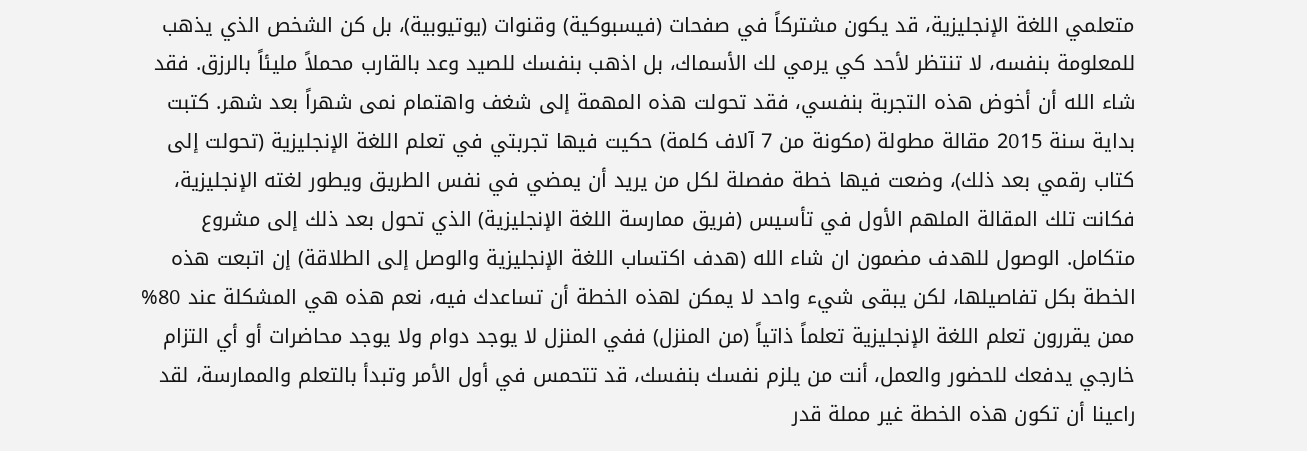متعلمي اللغة الإنجليزية، قد يكون مشتركاً في صفحات (فيسبوكية) وقنوات (يوتيوبية)، بل كن الشخص الذي يذهب للمعلومة بنفسه، لا تنتظر لأحد كي يرمي لك الأسماك، بل اذهب بنفسك للصيد وعد بالقارب محملاً مليئاً بالرزق. فقد شاء الله أن أخوض هذه التجربة بنفسي، فقد تحولت هذه المهمة إلى شغف واهتمام نمى شهراً بعد شهر. كتبت بداية سنة 2015 مقالة مطولة (مكونة من 7 آلاف كلمة) حكيت فيها تجربتي في تعلم اللغة الإنجليزية (تحولت إلى كتاب رقمي بعد ذلك)، وضعت فيها خطة مفصلة لكل من يريد أن يمضي في نفس الطريق ويطور لغته الإنجليزية، فكانت تلك المقالة الملهم الأول في تأسيس (فريق ممارسة اللغة الإنجليزية) الذي تحول بعد ذلك إلى مشروع متكامل. الوصول للهدف مضمون ان شاء الله (هدف اكتساب اللغة الإنجليزية والوصل إلى الطلاقة) إن اتبعت هذه الخطة بكل تفاصيلها، لكن يبقى شيء واحد لا يمكن لهذه الخطة أن تساعدك فيه، نعم هذه هي المشكلة عند 80% ممن يقررون تعلم اللغة الإنجليزية تعلماً ذاتياً (من المنزل) ففي المنزل لا يوجد دوام ولا يوجد محاضرات أو أي التزام خارجي يدفعك للحضور والعمل، أنت من يلزم نفسك بنفسك، قد تتحمس في أول الأمر وتبدأ بالتعلم والممارسة، لقد راعينا أن تكون هذه الخطة غير مملة قدر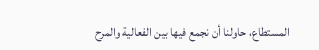المستطاع، حاولنا أن نجمع فيها بين الفعالية والمرح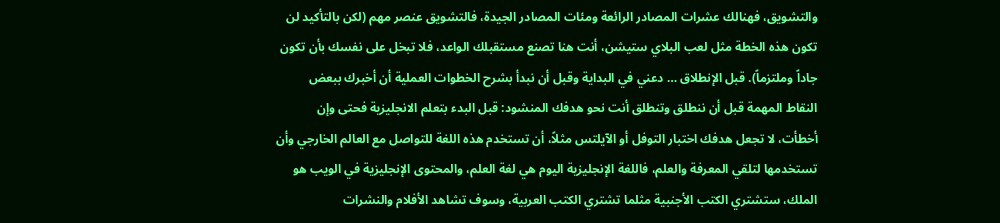والتشويق، فهنالك عشرات المصادر الرائعة ومئات المصادر الجيدة، فالتشويق عنصر مهم (لكن بالتأكيد لن تكون هذه الخطة مثل لعب البلاي ستيشن، أنت هنا تصنع مستقبلك الواعد، فلا تبخل على نفسك بأن تكون جاداً وملتزماً). قبل الإنطلاق … دعني في البداية وقبل أن نبدأ بشرح الخطوات العملية أن أخبرك ببعض النقاط المهمة قبل أن ننطلق وتنطلق أنت نحو هدفك المنشود: قبل البدء بتعلم الانجليزية فحتى وإن أخطأت، لا تجعل هدفك اختبار التوفل أو الآيلتس مثلاً، أن تستخدم هذه اللغة للتواصل مع العالم الخارجي وأن تستخدمها لتلقي المعرفة والعلم، فاللغة الإنجليزية اليوم هي لغة العلم، والمحتوى الإنجليزية في الويب هو الملك، ستشتري الكتب الأجنبية مثلما تشتري الكتب العربية، وسوف تشاهد الأفلام والنشرات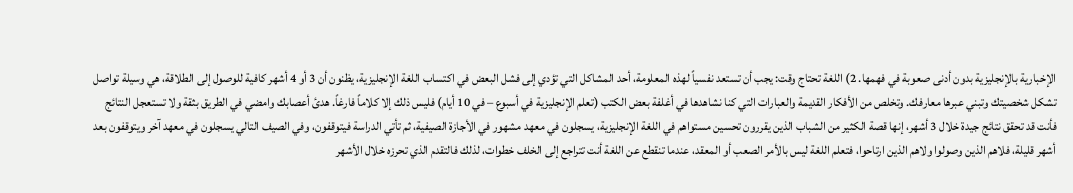الإخبارية بالإنجليزية بدون أدنى صعوبة في فهمها. 2) اللغة تحتاج وقت: يجب أن تستعد نفسياً لهذه المعلومة، أحد المشاكل التي تؤدي إلى فشل البعض في اكتساب اللغة الإنجليزية، يظنون أن 3 أو 4 أشهر كافية للوصول إلى الطلاقة، هي وسيلة تواصل تشكل شخصيتك وتبني عبرها معارفك. وتخلص من الأفكار القديمة والعبارات التي كنا نشاهدها في أغلفة بعض الكتب (تعلم الإنجليزية في أسبوع – في 10 أيام) فليس ذلك إلا كلاماً فارغاً. هدئ أعصابك وامضي في الطريق بثقة ولا تستعجل النتائج فأنت قد تحقق نتائج جيدة خلال 3 أشهر، إنها قصة الكثير من الشباب الذين يقررون تحسين مستواهم في اللغة الإنجليزية، يسجلون في معهد مشهور في الأجازة الصيفية، ثم تأتي الدراسة فيتوقفون، وفي الصيف التالي يسجلون في معهد آخر ويتوقفون بعد أشهر قليلة، فلاهم الذين وصولوا ولاهم الذين ارتاحوا، فتعلم اللغة ليس بالأمر الصعب أو المعقد، عندما تنقطع عن اللغة أنت تتراجع إلى الخلف خطوات، لذلك فالتقدم الذي تحرزه خلال الأشهر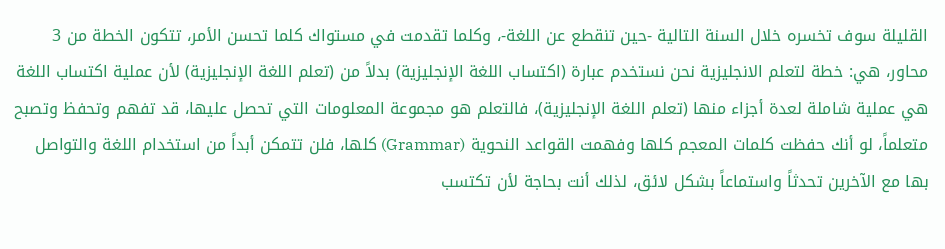القليلة سوف تخسره خلال السنة التالية -حين تنقطع عن اللغة-، وكلما تقدمت في مستواك كلما تحسن الأمر، تتكون الخطة من 3 محاور، هي: خطة لتعلم الانجليزية نحن نستخدم عبارة (اكتساب اللغة الإنجليزية) بدلاً من (تعلم اللغة الإنجليزية) لأن عملية اكتساب اللغة هي عملية شاملة لعدة أجزاء منها (تعلم اللغة الإنجليزية)، فالتعلم هو مجموعة المعلومات التي تحصل عليها، قد تفهم وتحفظ وتصبح متعلماً، لو أنك حفظت كلمات المعجم كلها وفهمت القواعد النحوية (Grammar) كلها، فلن تتمكن أبداً من استخدام اللغة والتواصل بها مع الآخرين تحدثاً واستماعاً بشكل لائق، لذلك أنت بحاجة لأن تكتسب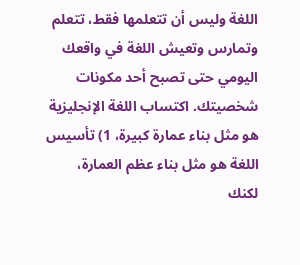اللغة وليس أن تتعلمها فقط، تتعلم وتمارس وتعيش اللغة في واقعك اليومي حتى تصبح أحد مكونات شخصيتك. اكتساب اللغة الإنجليزية هو مثل بناء عمارة كبيرة، 1) تأسيس اللغة هو مثل بناء عظم العمارة، لكنك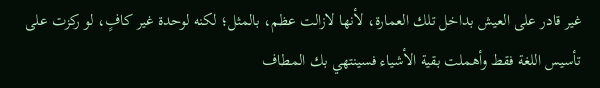غير قادر على العيش بداخل تلك العمارة، لأنها لازالت عظم، بالمثل؛ لكنه لوحدة غير كافٍ، لو ركزت على تأسيس اللغة فقط وأهملت بقية الأشياء فسينتهي بك المطاف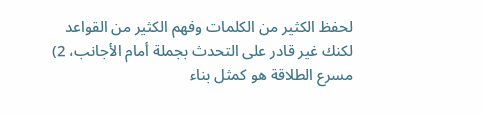لحفظ الكثير من الكلمات وفهم الكثير من القواعد لكنك غير قادر على التحدث بجملة أمام الأجانب، 2) مسرع الطلاقة هو كمثل بناء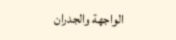الواجهة والجدران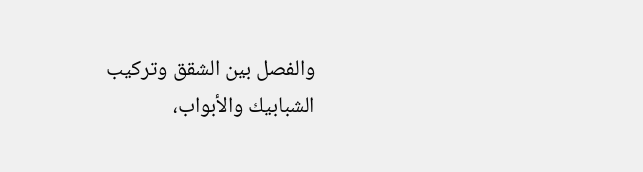والفصل بين الشقق وتركيب الشبابيك والأبواب،